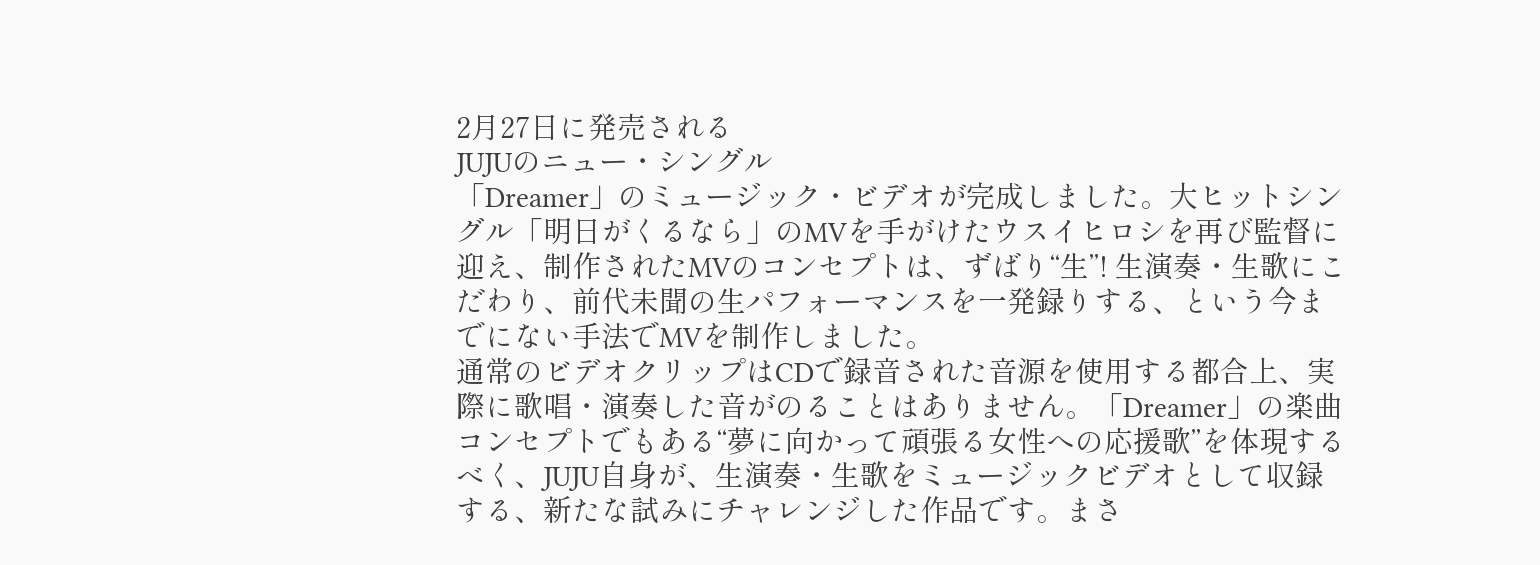2月27日に発売される
JUJUのニュー・シングル
「Dreamer」のミュージック・ビデオが完成しました。大ヒットシングル「明日がくるなら」のMVを手がけたウスイヒロシを再び監督に迎え、制作されたMVのコンセプトは、ずばり“生”! 生演奏・生歌にこだわり、前代未聞の生パフォーマンスを一発録りする、という今までにない手法でMVを制作しました。
通常のビデオクリップはCDで録音された音源を使用する都合上、実際に歌唱・演奏した音がのることはありません。「Dreamer」の楽曲コンセプトでもある“夢に向かって頑張る女性への応援歌”を体現するべく、JUJU自身が、生演奏・生歌をミュージックビデオとして収録する、新たな試みにチャレンジした作品です。まさ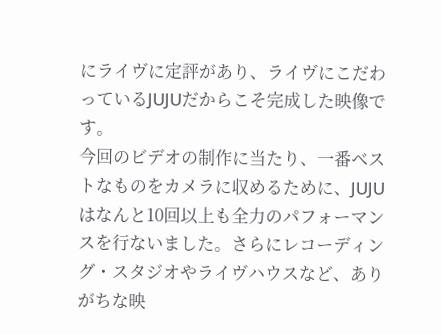にライヴに定評があり、ライヴにこだわっているJUJUだからこそ完成した映像です。
今回のビデオの制作に当たり、一番ベストなものをカメラに収めるために、JUJUはなんと10回以上も全力のパフォーマンスを行ないました。さらにレコーディング・スタジオやライヴハウスなど、ありがちな映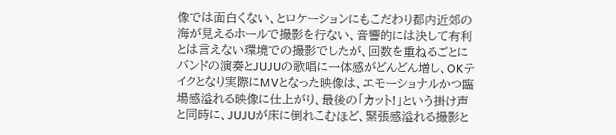像では面白くない、とロケーションにもこだわり都内近郊の海が見えるホールで撮影を行ない、音響的には決して有利とは言えない環境での撮影でしたが、回数を重ねるごとにバンドの演奏とJUJUの歌唱に一体感がどんどん増し、OKテイクとなり実際にMVとなった映像は、エモーショナルかつ臨場感溢れる映像に仕上がり、最後の「カット!」という掛け声と同時に、JUJUが床に倒れこむほど、緊張感溢れる撮影と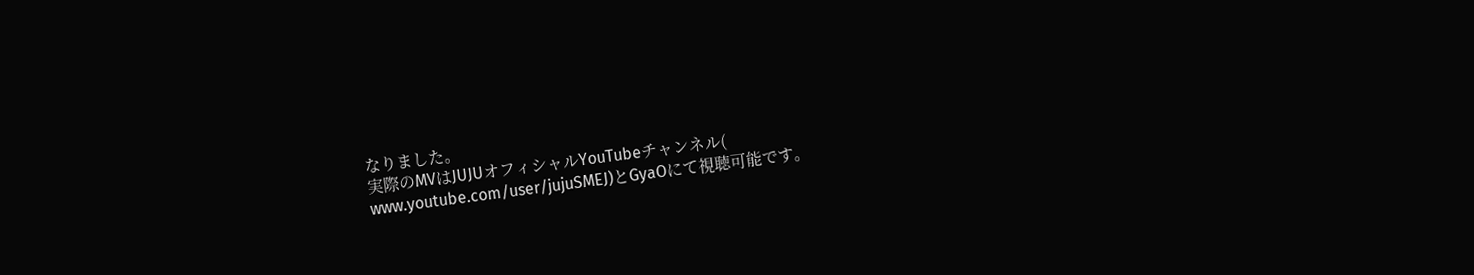なりました。
実際のMVはJUJUオフィシャルYouTubeチャンネル(
www.youtube.com/user/jujuSMEJ)とGyaOにて視聴可能です。